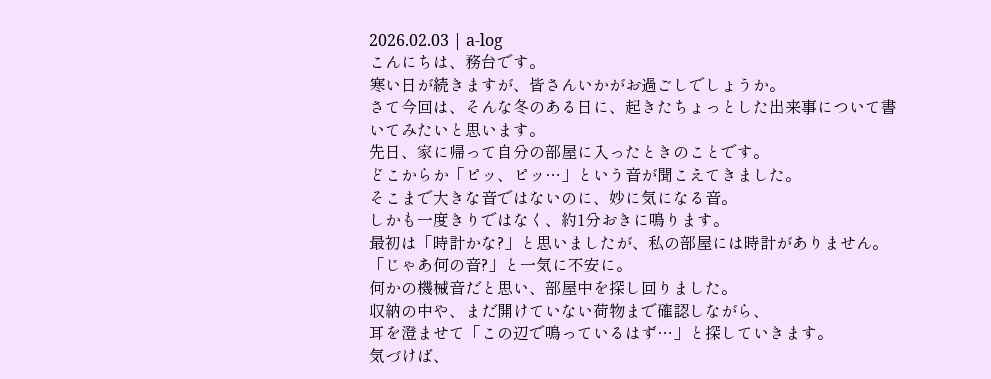2026.02.03 | a-log
こんにちは、務台です。
寒い日が続きますが、皆さんいかがお過ごしでしょうか。
さて今回は、そんな冬のある日に、起きたちょっとした出来事について書いてみたいと思います。
先日、家に帰って自分の部屋に入ったときのことです。
どこからか「ピッ、ピッ…」という音が聞こえてきました。
そこまで大きな音ではないのに、妙に気になる音。
しかも一度きりではなく、約1分おきに鳴ります。
最初は「時計かな?」と思いましたが、私の部屋には時計がありません。
「じゃあ何の音?」と一気に不安に。
何かの機械音だと思い、部屋中を探し回りました。
収納の中や、まだ開けていない荷物まで確認しながら、
耳を澄ませて「この辺で鳴っているはず…」と探していきます。
気づけば、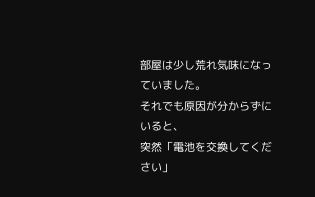部屋は少し荒れ気味になっていました。
それでも原因が分からずにいると、
突然「電池を交換してください」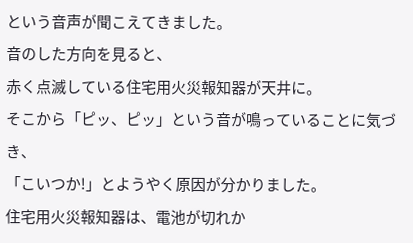という音声が聞こえてきました。
音のした方向を見ると、
赤く点滅している住宅用火災報知器が天井に。
そこから「ピッ、ピッ」という音が鳴っていることに気づき、
「こいつか!」とようやく原因が分かりました。
住宅用火災報知器は、電池が切れか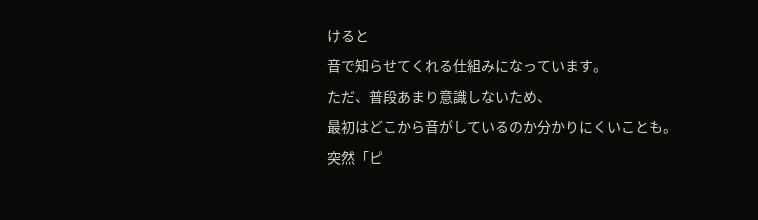けると
音で知らせてくれる仕組みになっています。
ただ、普段あまり意識しないため、
最初はどこから音がしているのか分かりにくいことも。
突然「ピ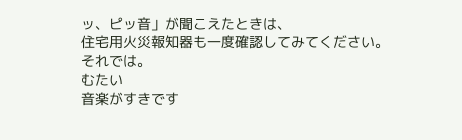ッ、ピッ音」が聞こえたときは、
住宅用火災報知器も一度確認してみてください。
それでは。
むたい
音楽がすきです